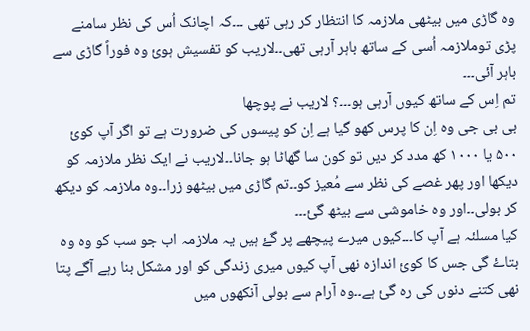وہ گاڑی میں بیٹھی ملازمہ کا انتظار کر رہی تھی ۔۔۔کہ اچانک اُس کی نظر سامنے پڑی توملازمہ اُسی کے ساتھ باہر آرہی تھی۔۔لاریب کو تفسیش ہوئ وہ فوراً گاڑی سے باہر آئی۔۔۔
تم اِس کے ساتھ کیوں آرہی ہو۔۔۔؟ لاریب نے پوچھا
بی بی جی وہ اِن کا پرس کھو گیا ہے اِن کو پیسوں کی ضرورت ہے تو اگر آپ کوئ ۵۰۰ یا ۱۰۰۰ کھ مدد کر دیں تو کون سا گھاٹا ہو جانا۔۔لاریب نے ایک نظر ملازمہ کو دیکھا اور پھر غصے کی نظر سے مُعیز کو۔۔تم گاڑی میں بیٹھو زرا۔۔وہ ملازمہ کو دیکھ کر بولی۔۔اور وہ خاموشی سے بیٹھ گئ۔۔۔
کیا مسلئہ ہے آپ کا۔۔۔کیوں میرے پیچھے پر گۓ ہیں یہ ملازمہ اب جو سب کو وہ وہ بتاۓ گی جس کا کوئ اندازہ نھی آپ کیوں میری زندگی کو اور مشکل بنا رہے آگے پتا نھی کتنے دنوں کی رہ گئ ہے۔۔وہ آرام سے بولی آنکھوں میں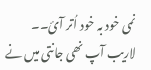نمی خود بہ خود اُتر آئ۔۔
لاریب آپ نھی جانتی میں نے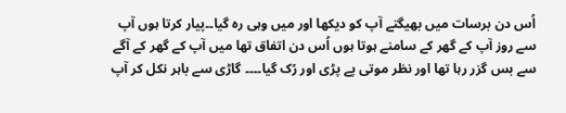اُس دن برسات میں بھیگتے آپ کو دیکھا اور میں وہی رہ گیا۔۔پیار کرتا ہوں آپ سے روز آپ کے گھر کے سامنے ہوتا ہوں اُس دن اتفاق تھا میں آپ کے گھر کے آگے سے بس گزر رہا تھا اور نظر موتی پے پڑی اور رُک گیا۔۔۔۔ گاڑی سے باہر نکل کر آپ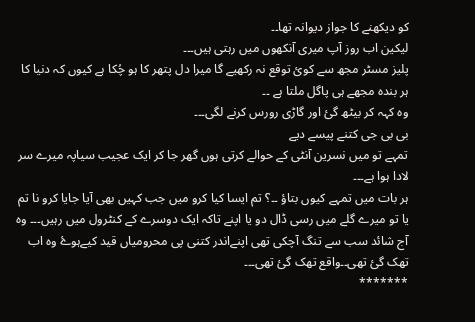کو دیکھنے کا جواز دیوانہ تھا۔۔
لیکین اب روز آپ میری آنکھوں میں رہتی ہیں۔۔۔
پلیز مسٹر مجھ سے کوئ توقع نہ رکھیے گا میرا دل پتھر کا ہو چُکا ہے کیوں کہ دنیا کا ہر بندہ مجھے ہی پاگل ملتا ہے ۔۔
وہ کہہ کر بیٹھ گئ اور گاڑی رورس کرنے لگی۔۔۔
بی بی جی کتنے پیسے دیے
تمہے تو میں نسرین آنٹی کے حوالے کرتی ہوں گھر جا کر ایک عجیب سیاپہ میرے سر لادا ہوا ہے۔۔۔
ہر بات میں تمہے کیوں بتاؤ ۔۔؟ تم ایسا کیا کرو میں جب کہیں بھی آیا جایا کرو نا تم یا تو میرے گلے میں رسی ڈال دو یا اپنے تاکہ ایک دوسرے کے کنٹرول میں رہیں۔۔۔ وہ آج شائد سب سے تنگ آچکی تھی اپنےاندر کتنی پی محرومیاں قید کیےہوۓ وہ اب تھک گئ تھی۔۔واقع تھک گئ تھی۔۔۔
*******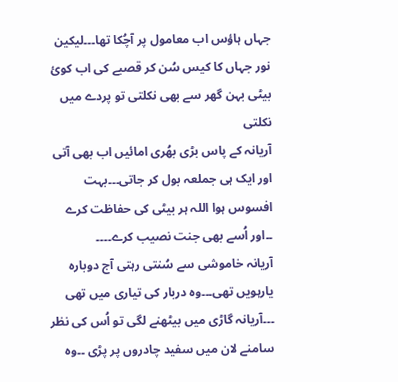جہاں ہاؤس اب معامول پر آچُکا تھا۔۔۔لیکین نور جہاں کا کیس سُن کر قصبے کی اب کوئ بیٹی بہن گھر سے بھی نکلتی تو پردے میں نکلتی
آریانہ کے پاس بڑی بھُری امائیں اب بھی آتی اور ایک ہی جملعہ بول کر جاتی۔۔۔بہت افسوس ہوا اللہ ہر بیٹی کی حفاظت کرے ۔۔اور اُسے بھی جنت نصیب کرے۔۔۔۔
آریانہ خاموشی سے سُنتی رہتی آج دوبارہ یارہویں تھی۔۔۔وہ دربار کی تیاری میں تھی
۔۔۔آریانہ گاڑی میں بیٹھنے لگی تو اُس کی نظر سامنے لان میں سفید چادروں پر پڑی ۔۔وہ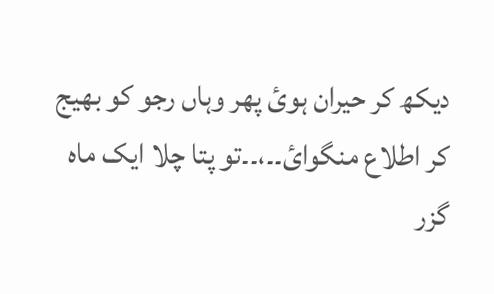دیکھ کر حیران ہوئ پھر وہاں رجو کو بھیج کر اطلاع منگوائ۔۔،۔۔تو پتا چلا ایک ماہ گزر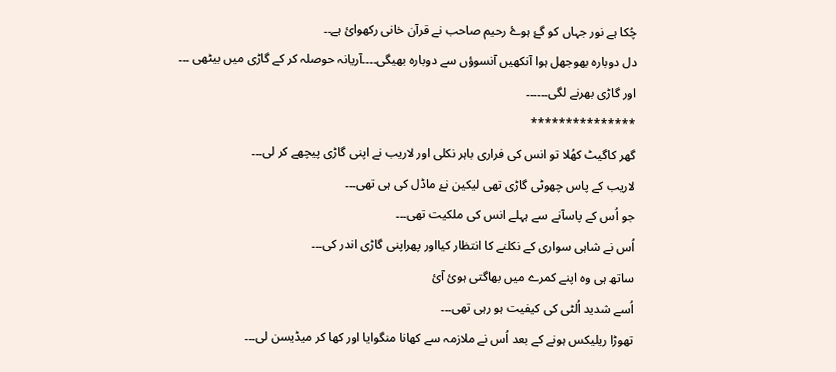چُکا ہے نور جہاں کو گۓ ہوۓ رحیم صاحب نے قرآن خانی رکھوائ ہے۔۔
دل دوبارہ بھوجھل ہوا آنکھیں آنسوؤں سے دوبارہ بھیگی۔۔۔۔آریانہ حوصلہ کر کے گاڑی میں بیٹھی ۔۔۔
اور گاڑی بھرنے لگی۔۔۔۔۔۔
***************
گھر کاگیٹ کھُلا تو انس کی فراری باہر نکلی اور لاریب نے اپنی گاڑی پیچھے کر لی۔۔۔
لاریب کے پاس چھوٹی گاڑی تھی لیکین نۓ ماڈل کی ہی تھی۔۔۔
جو اُس کے پاسآنے سے ہہلے انس کی ملکیت تھی۔۔۔
اُس نے شاہی سواری کے نکلنے کا انتظار کیااور پھراپنی گاڑی اندر کی۔۔۔
ساتھ ہی وہ اپنے کمرے میں بھاگتی ہوئ آئ
اُسے شدید اُلٹی کی کیفیت ہو رہی تھی۔۔۔
تھوڑا ریلیکس ہونے کے بعد اُس نے ملازمہ سے کھانا منگوایا اور کھا کر میڈیسن لی۔۔۔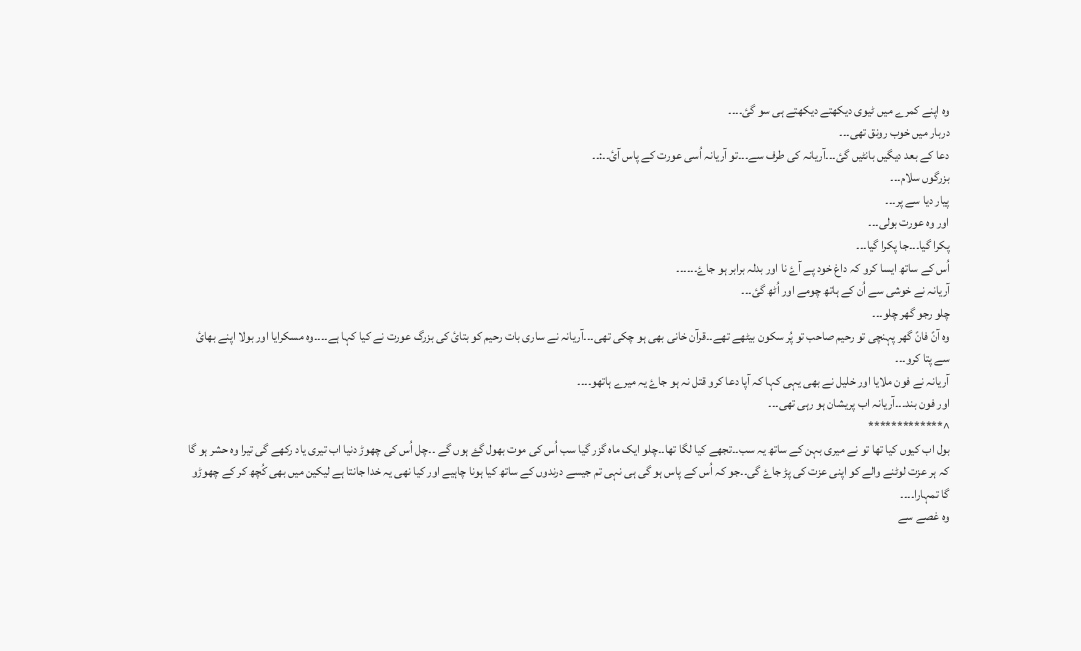وہ اپنے کمرے میں ٹیوی دیکھتے دیکھتے ہی سو گئ۔۔۔۔
دربار میں خوب رونق تھی۔۔۔
دعا کے بعد دیگیں بانٹیں گئ۔۔۔آریانہ کی طرف سے۔۔۔تو آریانہ اُسی عورت کے پاس آئ۔۔:۔۔
بزرگوں سلام۔۔۔
پیار دیا سے پر۔۔۔
اور وہ عورت بولی۔۔۔
پکرا گیا۔۔۔جا پکرا گیا۔۔۔
اُس کے ساتھ ایسا کرو کہ داغ خود پے آۓ نا اور بدلہ برابر ہو جاۓ۔۔۔۔۔۔
آریانہ نے خوشی سے اُن کے ہاتھ چومے اور اُٹھ گئ۔۔۔
چلو رجو گھر چلو۔۔۔
وہ آنً فانً گھر پہنچی تو رحیم صاحب تو پُر سکون بیٹھے تھے۔۔قرآن خانی بھی ہو چکی تھی۔۔۔آریانہ نے ساری بات رحیم کو بتائ کی بزرگ عورت نے کیا کہا ہے۔۔۔۔وہ مسکرایا اور بولا اپنے بھائ سے پتا کرو۔۔۔
آریانہ نے فون ملایا اور خلیل نے بھی یہی کہا کہ آپا دعا کرو قتل نہ ہو جاۓ یہ میرے ہاتھو۔۔۔۔
اور فون بند۔۔۔آریانہ اب پریشان ہو رہی تھی۔۔۔
^*************
بول اب کیوں کیا تھا تو نے میری بہن کے ساتھ یہ سب۔۔تجھے کیا لگا تھا۔۔چلو ایک ماہ گزر گیا سب اُس کی موت بھول گۓ ہوں گے ۔۔چل اُس کی چھوڑ دنیا اب تیری یاد رکھے گی تیرا وہ حشر ہو گا کہ ہر عزت لوٹنے والے کو اپنی عزت کی پڑ جاۓ گی۔۔جو کہ اُس کے پاس ہو گی ہی نہی تم جیسے درندوں کے ساتھ کیا ہونا چاہیے اور کیا نھی یہ خدا جانتا ہے لیکین میں بھی کُچھ کر کے چھوڑو گا تمہارا۔۔۔۔
وہ غصے سے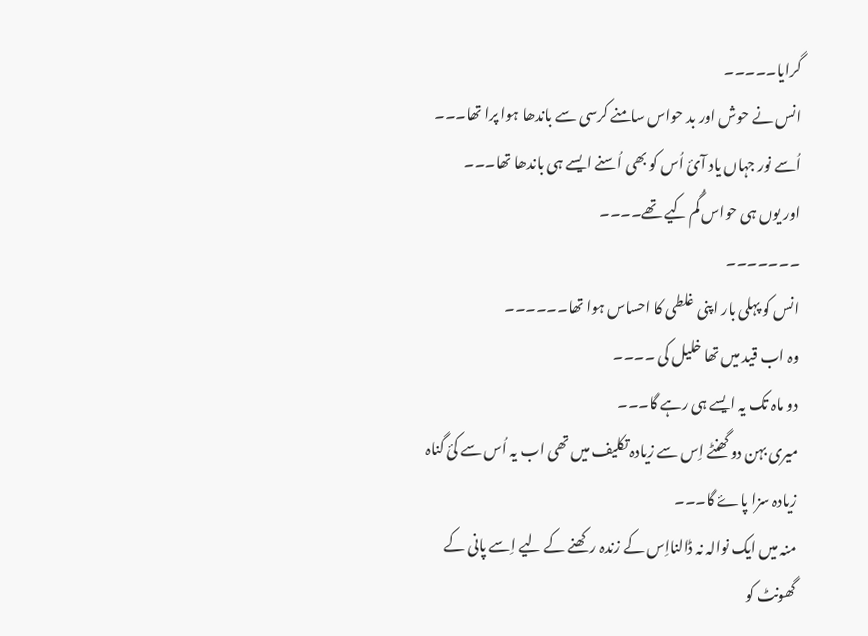گرایا۔۔۔۔۔
انس نے حوش اور بد حواس سامنے کرسی سے باندھا ہوا پرا تھا۔۔۔
اُسے نور جہاں یاد آئ اُس کو بھی اُسنے ایسے ہی باندھا تھا۔۔۔
اور یوں ہی حواس گُم کیے تھے۔۔۔۔
۔۔۔۔۔۔۔
انس کو پہلی بار اپنی غلطی کا احساس ہوا تھا۔۔۔۔۔۔
وہ اب قید میں تھا خلیل کی ۔۔۔۔
دو ماہ تک یہ ایسے ہی رہے گا۔۔۔
میری بہن دو گھنٹے اِس سے زیادہ تکلیف میں تھی اب یہ اُس سے کئ گناہ زیادہ سزا پاۓ گا۔۔۔
منہ میں ایک نوالہ نہ ڈالنااِس کے زندہ رکھنے کے لیے اِسے پانی کے گھونٹ کو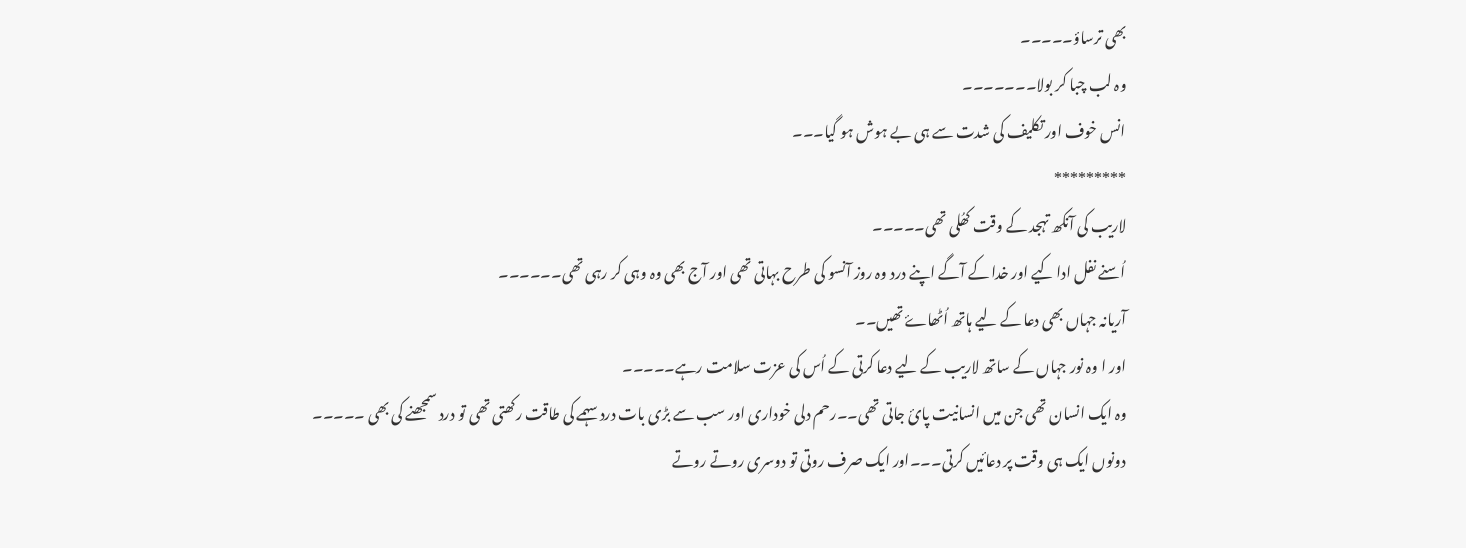بھی ترساؤ۔۔۔۔۔
وہ لب چبا کر بولا۔۔۔۔۔۔۔
انس خوف اور تکلیف کی شدت سے ہی بے ہوش ہو گیا۔۔۔
*********
لاریب کی آنکھ تہجد کے وقت کھُلی تھی۔۔۔۔۔
اُسنے نفل ادا کیے اور خدا کے آگے اپنے درد وہ روز آنسو کی طرح بہاتی تھی اور آج بھی وہ وہی کر رہی تھی۔۔۔۔۔۔
آریانہ جہاں بھی دعا کے لیے ہاتھ اُٹھاۓ تھیں۔۔
اور ا وہ نور جہاں کے ساتھ لاریب کے لیے دعا کرتی کے اُس کی عزت سلامت رہے۔۔۔۔۔
وہ ایک انسان تھی جن میں انسانیت پائ جاتی تھی۔۔رحم دلی خوداری اور سب سے بڑی بات درد سہمے کی طاقت رکھتی تھی تو درد سمجھنے کی بھی ۔۔۔۔۔
دونوں ایک ہی وقت پر دعائیں کرتی۔۔۔اور ایک صرف روتی تو دوسری روتے روتے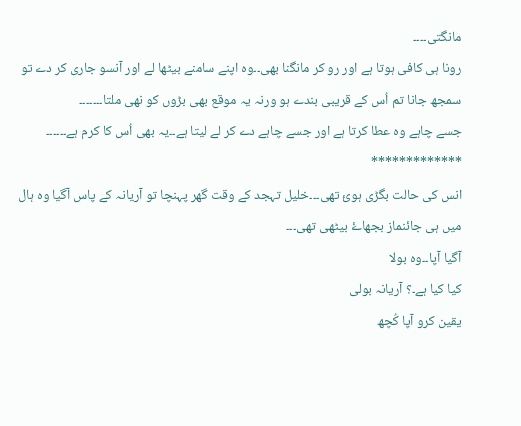مانگتی۔۔۔۔
رونا ہی کافی ہوتا ہے اور رو کر مانگنا بھی۔۔وہ اپنے سامنے بیٹھا لے اور آنسو جاری کر دے تو سمجھ جانا تم اُس کے قریبی بندے ہو ورنہ یہ موقع بھی بڑوں کو نھی ملتا۔۔۔۔۔۔۔
جسے چاہے وہ عطا کرتا ہے اور جسے چاہے دے کر لے لیتا ہے۔۔یہ بھی اُس کا کرم ہے۔۔۔۔۔۔
*************
انس کی حالت بگڑی ہوئ تھی۔۔۔خلیل تہجد کے وقت گھر پہنچا تو آریانہ کے پاس آگیا وہ ہال میں ہی جائنماز بجھاۓ بیٹھی تھی۔۔۔
آگیا آپا۔۔وہ بولا
کیا کیا ہے۔؟ آریانہ بولی
یقین کرو آپا کُچھ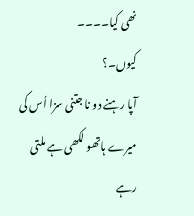نھی کیا۔۔۔۔
کیوں۔؟
آپا رہنے دو نا جتنی سزا اُس کی میرے ہاتھو لکھی ہے ملتی رہے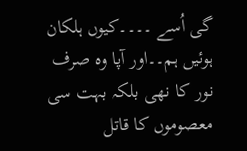گی اُسے ۔۔۔۔کیوں ہلکان ہوئیں ہم۔۔اور آپا وہ صرف نور کا نھی بلکہ بہت سی معصوموں کا قاتل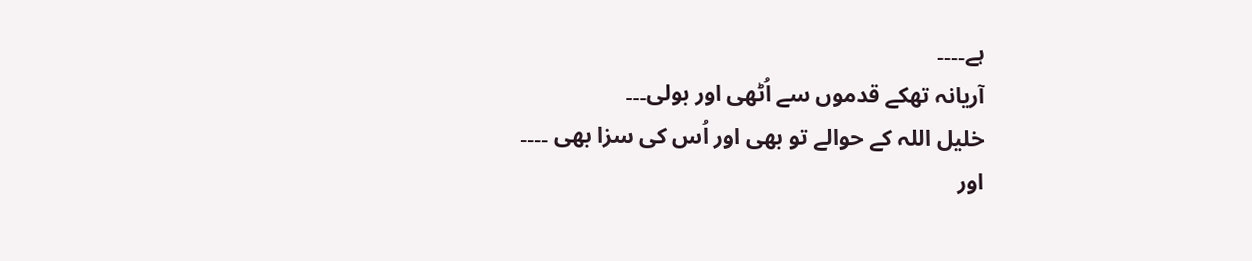ہے۔۔۔۔
آریانہ تھکے قدموں سے اُٹھی اور بولی۔۔۔
خلیل اللہ کے حوالے تو بھی اور اُس کی سزا بھی ۔۔۔۔
اور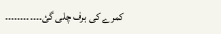کمرے کی برف چلی گئ۔۔۔۔۔۔۔۔۔۔۔۔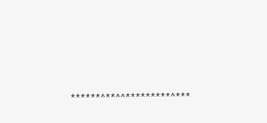******^**^^*********^***